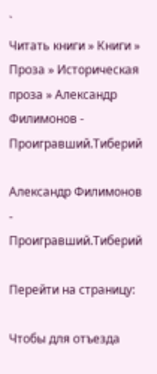`
Читать книги » Книги » Проза » Историческая проза » Александр Филимонов - Проигравший.Тиберий

Александр Филимонов - Проигравший.Тиберий

Перейти на страницу:

Чтобы для отъезда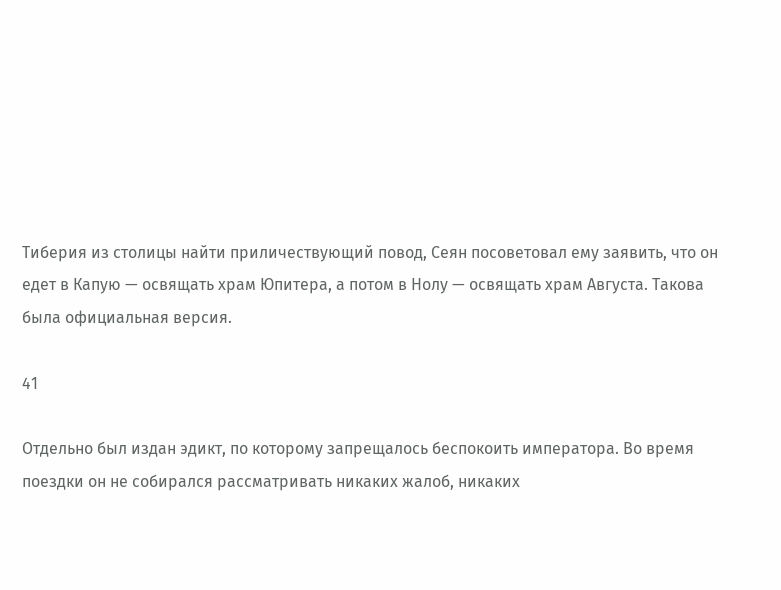Тиберия из столицы найти приличествующий повод, Сеян посоветовал ему заявить, что он едет в Капую — освящать храм Юпитера, а потом в Нолу — освящать храм Августа. Такова была официальная версия.

41

Отдельно был издан эдикт, по которому запрещалось беспокоить императора. Во время поездки он не собирался рассматривать никаких жалоб, никаких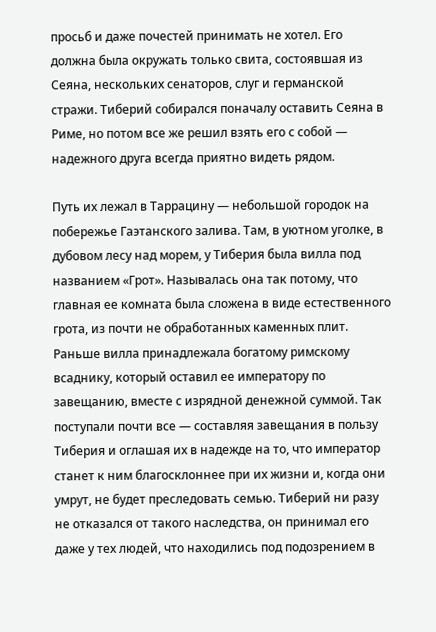просьб и даже почестей принимать не хотел. Его должна была окружать только свита, состоявшая из Сеяна, нескольких сенаторов, слуг и германской стражи. Тиберий собирался поначалу оставить Сеяна в Риме, но потом все же решил взять его с собой — надежного друга всегда приятно видеть рядом.

Путь их лежал в Таррацину — небольшой городок на побережье Гаэтанского залива. Там, в уютном уголке, в дубовом лесу над морем, у Тиберия была вилла под названием «Грот». Называлась она так потому, что главная ее комната была сложена в виде естественного грота, из почти не обработанных каменных плит. Раньше вилла принадлежала богатому римскому всаднику, который оставил ее императору по завещанию, вместе с изрядной денежной суммой. Так поступали почти все — составляя завещания в пользу Тиберия и оглашая их в надежде на то, что император станет к ним благосклоннее при их жизни и, когда они умрут, не будет преследовать семью. Тиберий ни разу не отказался от такого наследства, он принимал его даже у тех людей, что находились под подозрением в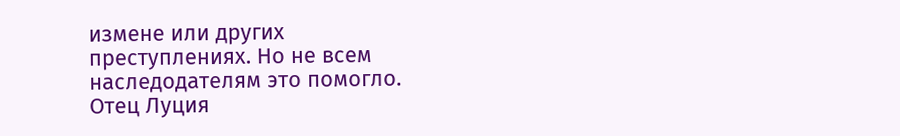измене или других преступлениях. Но не всем наследодателям это помогло. Отец Луция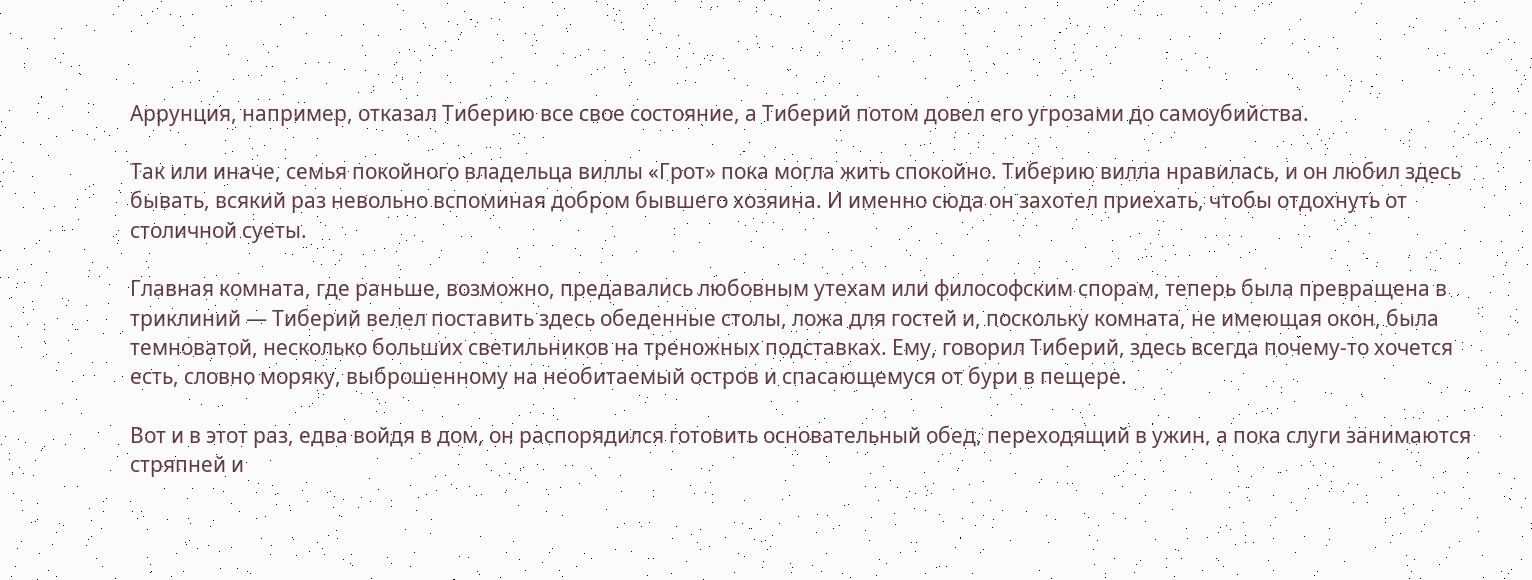Аррунция, например, отказал Тиберию все свое состояние, а Тиберий потом довел его угрозами до самоубийства.

Так или иначе, семья покойного владельца виллы «Грот» пока могла жить спокойно. Тиберию вилла нравилась, и он любил здесь бывать, всякий раз невольно вспоминая добром бывшего хозяина. И именно сюда он захотел приехать, чтобы отдохнуть от столичной суеты.

Главная комната, где раньше, возможно, предавались любовным утехам или философским спорам, теперь была превращена в триклиний — Тиберий велел поставить здесь обеденные столы, ложа для гостей и, поскольку комната, не имеющая окон, была темноватой, несколько больших светильников на треножных подставках. Ему, говорил Тиберий, здесь всегда почему-то хочется есть, словно моряку, выброшенному на необитаемый остров и спасающемуся от бури в пещере.

Вот и в этот раз, едва войдя в дом, он распорядился готовить основательный обед, переходящий в ужин, а пока слуги занимаются стряпней и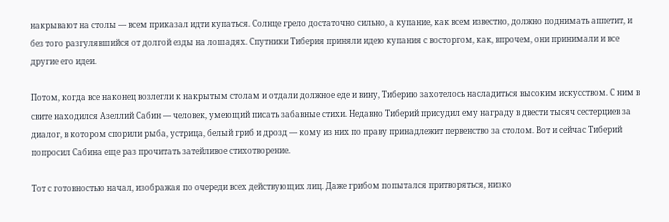накрывают на столы — всем приказал идти купаться. Солнце грело достаточно сильно, а купание, как всем известно, должно поднимать аппетит, и без того разгулявшийся от долгой езды на лошадях. Спутники Тиберия приняли идею купания с восторгом, как, впрочем, они принимали и все другие его идеи.

Потом, когда все наконец возлегли к накрытым столам и отдали должное еде и вину, Тиберию захотелось насладиться высоким искусством. С ним в свите находился Азеллий Сабин — человек, умеющий писать забавные стихи. Недавно Тиберий присудил ему награду в двести тысяч сестерциев за диалог, в котором спорили рыба, устрица, белый гриб и дрозд — кому из них по праву принадлежит первенство за столом. Вот и сейчас Тиберий попросил Сабина еще раз прочитать затейливое стихотворение.

Тот с готовностью начал, изображая по очереди всех действующих лиц. Даже грибом попытался притворяться, низко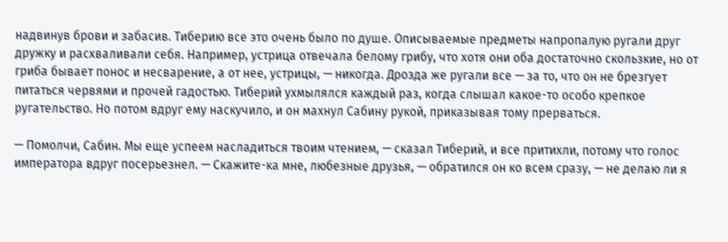надвинув брови и забасив. Тиберию все это очень было по душе. Описываемые предметы напропалую ругали друг дружку и расхваливали себя. Например, устрица отвечала белому грибу, что хотя они оба достаточно скользкие, но от гриба бывает понос и несварение, а от нее, устрицы, — никогда. Дрозда же ругали все — за то, что он не брезгует питаться червями и прочей гадостью. Тиберий ухмылялся каждый раз, когда слышал какое-то особо крепкое ругательство. Но потом вдруг ему наскучило, и он махнул Сабину рукой, приказывая тому прерваться.

— Помолчи, Сабин. Мы еще успеем насладиться твоим чтением, — сказал Тиберий, и все притихли, потому что голос императора вдруг посерьезнел. — Скажите-ка мне, любезные друзья, — обратился он ко всем сразу, — не делаю ли я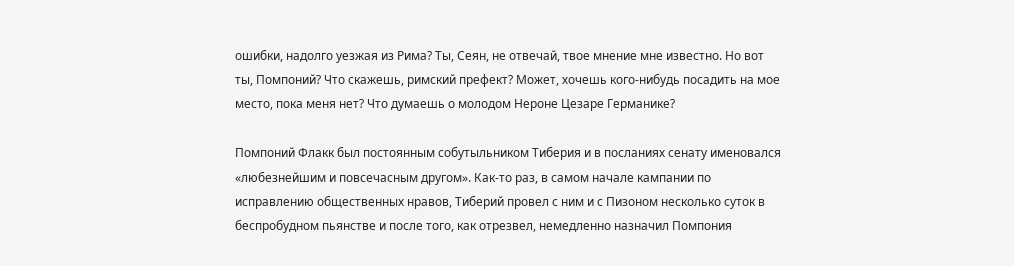ошибки, надолго уезжая из Рима? Ты, Сеян, не отвечай, твое мнение мне известно. Но вот ты, Помпоний? Что скажешь, римский префект? Может, хочешь кого-нибудь посадить на мое место, пока меня нет? Что думаешь о молодом Нероне Цезаре Германике?

Помпоний Флакк был постоянным собутыльником Тиберия и в посланиях сенату именовался «любезнейшим и повсечасным другом». Как-то раз, в самом начале кампании по исправлению общественных нравов, Тиберий провел с ним и с Пизоном несколько суток в беспробудном пьянстве и после того, как отрезвел, немедленно назначил Помпония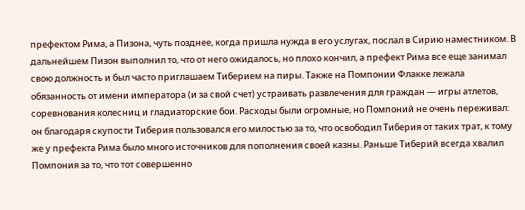префектом Рима, а Пизона, чуть позднее, когда пришла нужда в его услугах, послал в Сирию наместником. В дальнейшем Пизон выполнил то, что от него ожидалось, но плохо кончил, а префект Рима все еще занимал свою должность и был часто приглашаем Тиберием на пиры. Также на Помпонии Флакке лежала обязанность от имени императора (и за свой счет) устраивать развлечения для граждан — игры атлетов, соревнования колесниц и гладиаторские бои. Расходы были огромные, но Помпоний не очень переживал: он благодаря скупости Тиберия пользовался его милостью за то, что освободил Тиберия от таких трат, к тому же у префекта Рима было много источников для пополнения своей казны. Раньше Тиберий всегда хвалил Помпония за то, что тот совершенно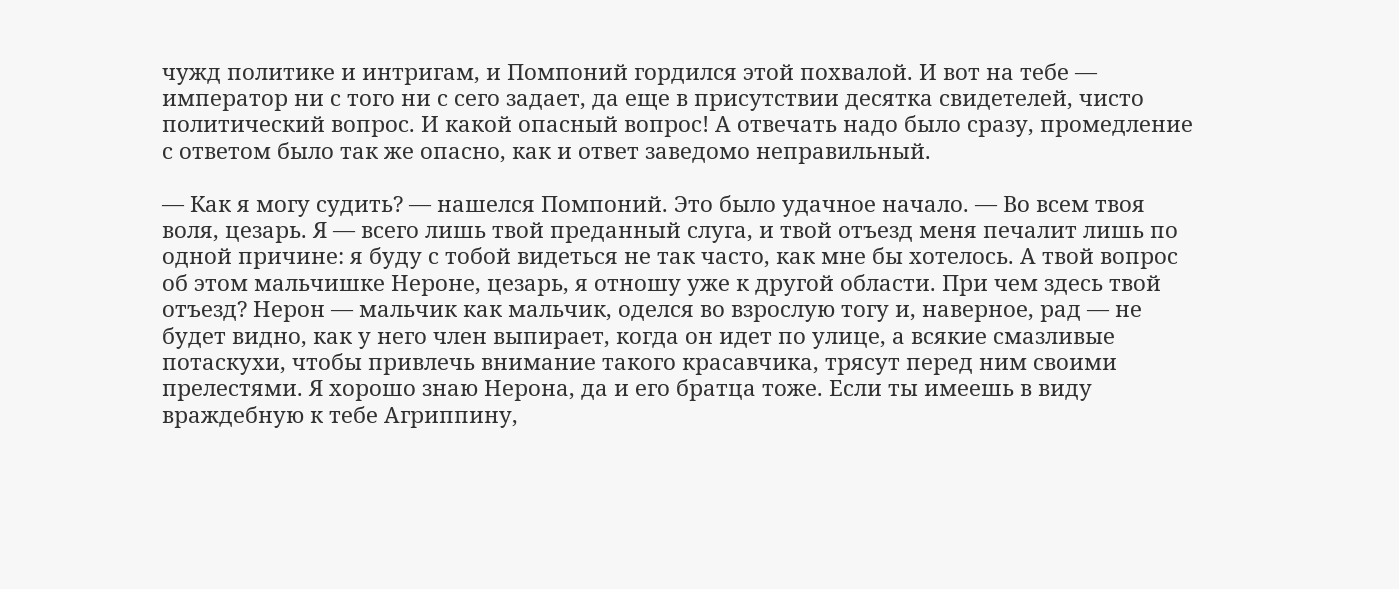чужд политике и интригам, и Помпоний гордился этой похвалой. И вот на тебе — император ни с того ни с сего задает, да еще в присутствии десятка свидетелей, чисто политический вопрос. И какой опасный вопрос! А отвечать надо было сразу, промедление с ответом было так же опасно, как и ответ заведомо неправильный.

— Как я могу судить? — нашелся Помпоний. Это было удачное начало. — Во всем твоя воля, цезарь. Я — всего лишь твой преданный слуга, и твой отъезд меня печалит лишь по одной причине: я буду с тобой видеться не так часто, как мне бы хотелось. А твой вопрос об этом мальчишке Нероне, цезарь, я отношу уже к другой области. При чем здесь твой отъезд? Нерон — мальчик как мальчик, оделся во взрослую тогу и, наверное, рад — не будет видно, как у него член выпирает, когда он идет по улице, а всякие смазливые потаскухи, чтобы привлечь внимание такого красавчика, трясут перед ним своими прелестями. Я хорошо знаю Нерона, да и его братца тоже. Если ты имеешь в виду враждебную к тебе Агриппину,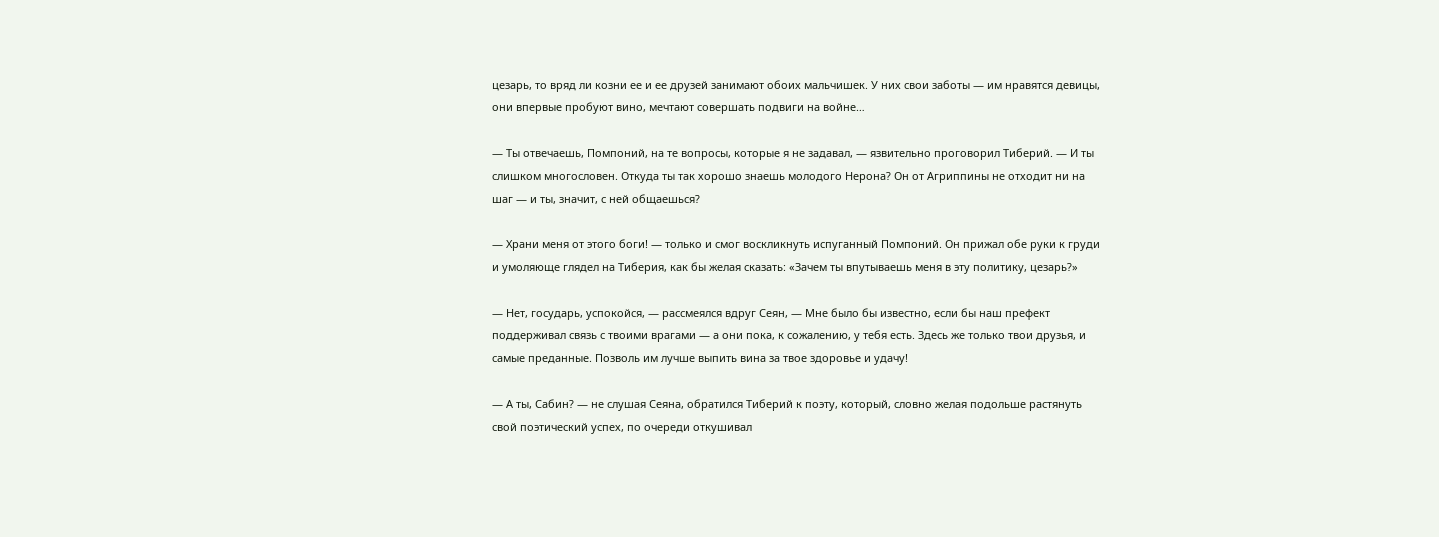цезарь, то вряд ли козни ее и ее друзей занимают обоих мальчишек. У них свои заботы — им нравятся девицы, они впервые пробуют вино, мечтают совершать подвиги на войне…

— Ты отвечаешь, Помпоний, на те вопросы, которые я не задавал, — язвительно проговорил Тиберий. — И ты слишком многословен. Откуда ты так хорошо знаешь молодого Нерона? Он от Агриппины не отходит ни на шаг — и ты, значит, с ней общаешься?

— Храни меня от этого боги! — только и смог воскликнуть испуганный Помпоний. Он прижал обе руки к груди и умоляюще глядел на Тиберия, как бы желая сказать: «Зачем ты впутываешь меня в эту политику, цезарь?»

— Нет, государь, успокойся, — рассмеялся вдруг Сеян, — Мне было бы известно, если бы наш префект поддерживал связь с твоими врагами — а они пока, к сожалению, у тебя есть. Здесь же только твои друзья, и самые преданные. Позволь им лучше выпить вина за твое здоровье и удачу!

— А ты, Сабин? — не слушая Сеяна, обратился Тиберий к поэту, который, словно желая подольше растянуть свой поэтический успех, по очереди откушивал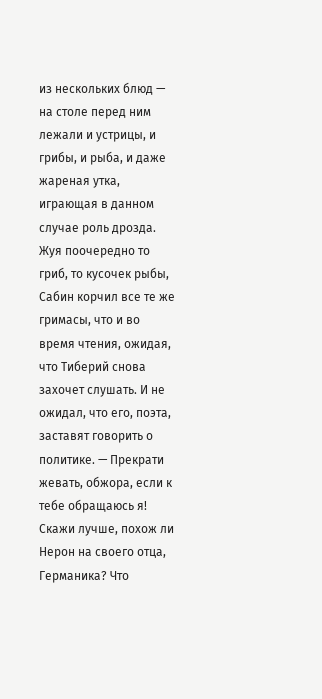из нескольких блюд — на столе перед ним лежали и устрицы, и грибы, и рыба, и даже жареная утка, играющая в данном случае роль дрозда. Жуя поочередно то гриб, то кусочек рыбы, Сабин корчил все те же гримасы, что и во время чтения, ожидая, что Тиберий снова захочет слушать. И не ожидал, что его, поэта, заставят говорить о политике. — Прекрати жевать, обжора, если к тебе обращаюсь я! Скажи лучше, похож ли Нерон на своего отца, Германика? Что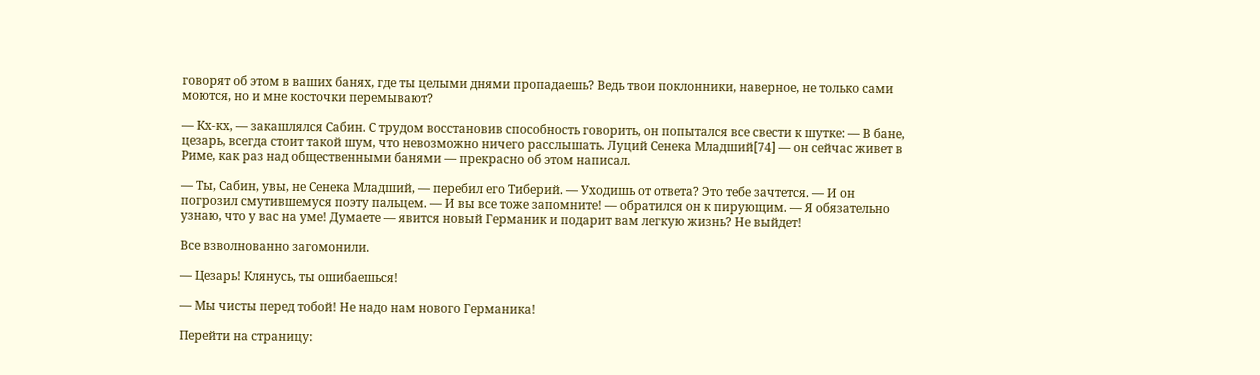говорят об этом в ваших банях, где ты целыми днями пропадаешь? Ведь твои поклонники, наверное, не только сами моются, но и мне косточки перемывают?

— Кх-кх, — закашлялся Сабин. С трудом восстановив способность говорить, он попытался все свести к шутке: — В бане, цезарь, всегда стоит такой шум, что невозможно ничего расслышать. Луций Сенека Младший[74] — он сейчас живет в Риме, как раз над общественными банями — прекрасно об этом написал.

— Ты, Сабин, увы, не Сенека Младший, — перебил его Тиберий. — Уходишь от ответа? Это тебе зачтется. — И он погрозил смутившемуся поэту пальцем. — И вы все тоже запомните! — обратился он к пирующим. — Я обязательно узнаю, что у вас на уме! Думаете — явится новый Германик и подарит вам легкую жизнь? Не выйдет!

Все взволнованно загомонили.

— Цезарь! Клянусь, ты ошибаешься!

— Мы чисты перед тобой! Не надо нам нового Германика!

Перейти на страницу: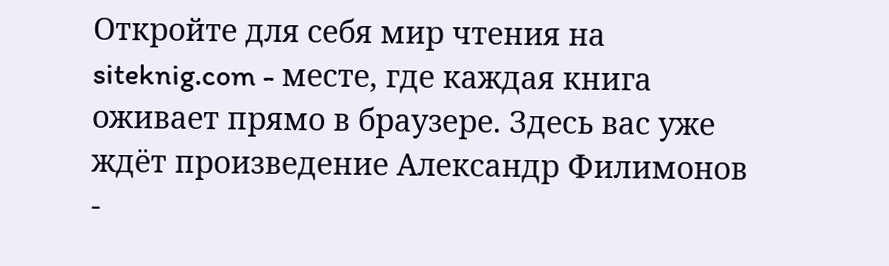Откройте для себя мир чтения на siteknig.com - месте, где каждая книга оживает прямо в браузере. Здесь вас уже ждёт произведение Александр Филимонов -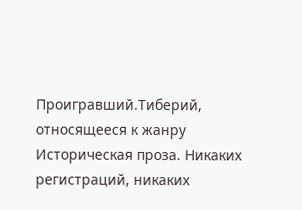Проигравший.Тиберий, относящееся к жанру Историческая проза. Никаких регистраций, никаких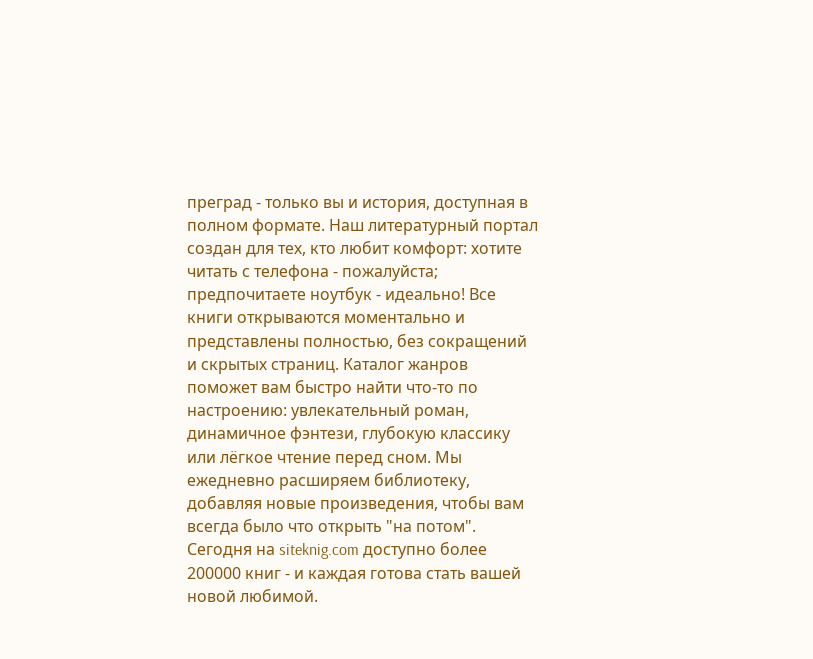преград - только вы и история, доступная в полном формате. Наш литературный портал создан для тех, кто любит комфорт: хотите читать с телефона - пожалуйста; предпочитаете ноутбук - идеально! Все книги открываются моментально и представлены полностью, без сокращений и скрытых страниц. Каталог жанров поможет вам быстро найти что-то по настроению: увлекательный роман, динамичное фэнтези, глубокую классику или лёгкое чтение перед сном. Мы ежедневно расширяем библиотеку, добавляя новые произведения, чтобы вам всегда было что открыть "на потом". Сегодня на siteknig.com доступно более 200000 книг - и каждая готова стать вашей новой любимой.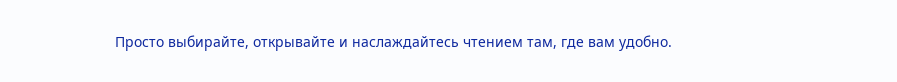Просто выбирайте, открывайте и наслаждайтесь чтением там, где вам удобно.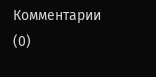Комментарии (0)